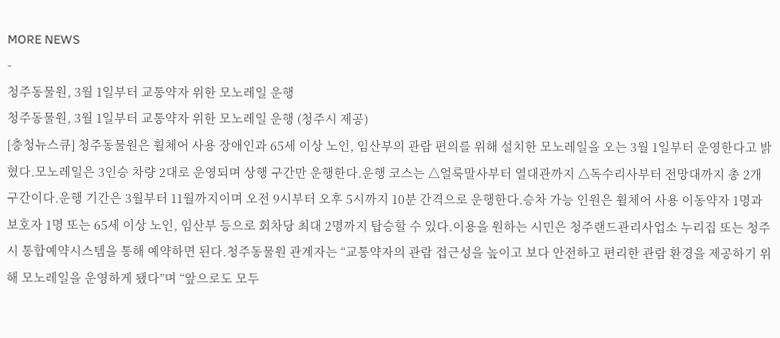MORE NEWS
-
청주동물원, 3월 1일부터 교통약자 위한 모노레일 운행
청주동물원, 3월 1일부터 교통약자 위한 모노레일 운행 (청주시 제공)
[충청뉴스큐] 청주동물원은 휠체어 사용 장애인과 65세 이상 노인, 임산부의 관람 편의를 위해 설치한 모노레일을 오는 3월 1일부터 운영한다고 밝혔다.모노레일은 3인승 차량 2대로 운영되며 상행 구간만 운행한다.운행 코스는 △얼룩말사부터 열대관까지 △독수리사부터 전망대까지 총 2개 구간이다.운행 기간은 3월부터 11월까지이며 오전 9시부터 오후 5시까지 10분 간격으로 운행한다.승차 가능 인원은 휠체어 사용 이동약자 1명과 보호자 1명 또는 65세 이상 노인, 임산부 등으로 회차당 최대 2명까지 탑승할 수 있다.이용을 원하는 시민은 청주랜드관리사업소 누리집 또는 청주시 통합예약시스템을 통해 예약하면 된다.청주동물원 관계자는 “교통약자의 관람 접근성을 높이고 보다 안전하고 편리한 관람 환경을 제공하기 위해 모노레일을 운영하게 됐다”며 “앞으로도 모두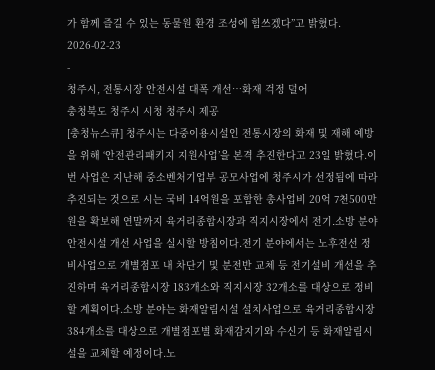가 함께 즐길 수 있는 동물원 환경 조성에 힘쓰겠다”고 밝혔다.
2026-02-23
-
청주시, 전통시장 안전시설 대폭 개선…화재 걱정 덜어
충청북도 청주시 시청 청주시 제공
[충청뉴스큐] 청주시는 다중이용시설인 전통시장의 화재 및 재해 예방을 위해 ‘안전관리패키지 지원사업’을 본격 추진한다고 23일 밝혔다.이번 사업은 지난해 중소벤처기업부 공모사업에 청주시가 선정됨에 따라 추진되는 것으로 시는 국비 14억원을 포함한 총사업비 20억 7천500만원을 확보해 연말까지 육거리종합시장과 직지시장에서 전기․소방 분야 안전시설 개선 사업을 실시할 방침이다.전기 분야에서는 노후전선 정비사업으로 개별점포 내 차단기 및 분전반 교체 등 전기설비 개선을 추진하며 육거리종합시장 183개소와 직지시장 32개소를 대상으로 정비할 계획이다.소방 분야는 화재알림시설 설치사업으로 육거리종합시장 384개소를 대상으로 개별점포별 화재감지기와 수신기 등 화재알림시설을 교체할 예정이다.노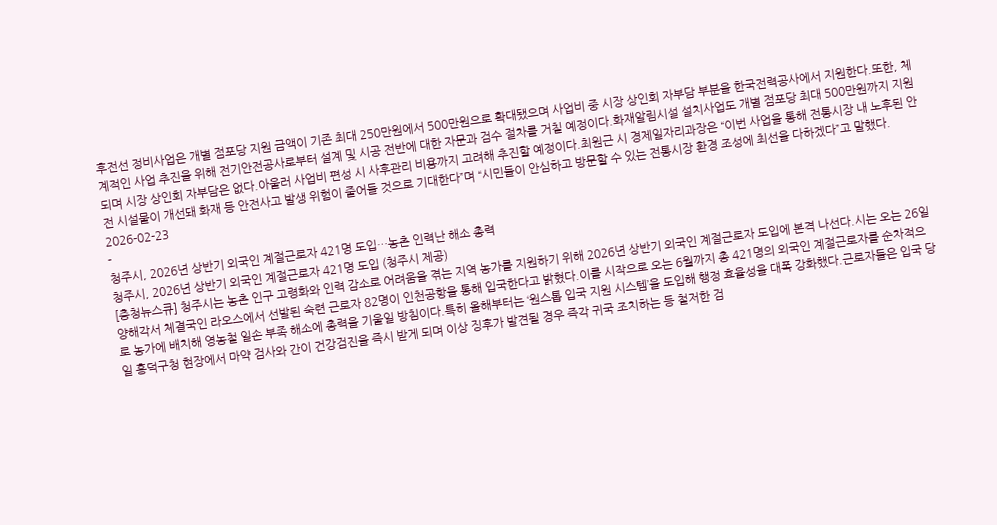후전선 정비사업은 개별 점포당 지원 금액이 기존 최대 250만원에서 500만원으로 확대됐으며 사업비 중 시장 상인회 자부담 부분을 한국전력공사에서 지원한다.또한, 체계적인 사업 추진을 위해 전기안전공사로부터 설계 및 시공 전반에 대한 자문과 검수 절차를 거칠 예정이다.화재알림시설 설치사업도 개별 점포당 최대 500만원까지 지원되며 시장 상인회 자부담은 없다.아울러 사업비 편성 시 사후관리 비용까지 고려해 추진할 예정이다.최원근 시 경제일자리과장은 “이번 사업을 통해 전통시장 내 노후된 안전 시설물이 개선돼 화재 등 안전사고 발생 위험이 줄어들 것으로 기대한다”며 “시민들이 안심하고 방문할 수 있는 전통시장 환경 조성에 최선을 다하겠다”고 말했다.
2026-02-23
-
청주시, 2026년 상반기 외국인 계절근로자 421명 도입…농촌 인력난 해소 총력
청주시, 2026년 상반기 외국인 계절근로자 421명 도입 (청주시 제공)
[충청뉴스큐] 청주시는 농촌 인구 고령화와 인력 감소로 어려움을 겪는 지역 농가를 지원하기 위해 2026년 상반기 외국인 계절근로자 도입에 본격 나선다.시는 오는 26일 양해각서 체결국인 라오스에서 선발된 숙련 근로자 82명이 인천공항을 통해 입국한다고 밝혔다.이를 시작으로 오는 6월까지 총 421명의 외국인 계절근로자를 순차적으로 농가에 배치해 영농철 일손 부족 해소에 총력을 기울일 방침이다.특히 올해부터는 ‘원스톱 입국 지원 시스템’을 도입해 행정 효율성을 대폭 강화했다.근로자들은 입국 당일 흥덕구청 현장에서 마약 검사와 간이 건강검진을 즉시 받게 되며 이상 징후가 발견될 경우 즉각 귀국 조치하는 등 철저한 검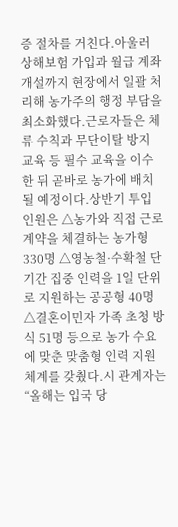증 절차를 거친다.아울러 상해보험 가입과 월급 계좌 개설까지 현장에서 일괄 처리해 농가주의 행정 부담을 최소화했다.근로자들은 체류 수칙과 무단이탈 방지 교육 등 필수 교육을 이수한 뒤 곧바로 농가에 배치될 예정이다.상반기 투입 인원은 △농가와 직접 근로계약을 체결하는 농가형 330명 △영농철·수확철 단기간 집중 인력을 1일 단위로 지원하는 공공형 40명 △결혼이민자 가족 초청 방식 51명 등으로 농가 수요에 맞춘 맞춤형 인력 지원 체계를 갖췄다.시 관계자는 “올해는 입국 당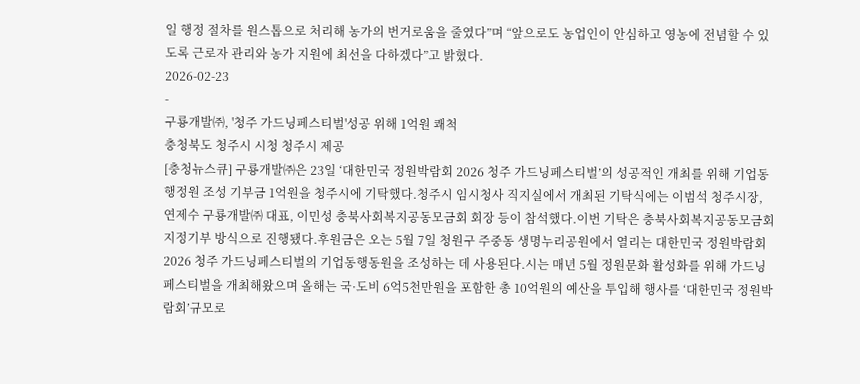일 행정 절차를 원스톱으로 처리해 농가의 번거로움을 줄였다”며 “앞으로도 농업인이 안심하고 영농에 전념할 수 있도록 근로자 관리와 농가 지원에 최선을 다하겠다”고 밝혔다.
2026-02-23
-
구룡개발㈜, '청주 가드닝페스티벌'성공 위해 1억원 쾌척
충청북도 청주시 시청 청주시 제공
[충청뉴스큐] 구룡개발㈜은 23일 ‘대한민국 정원박람회 2026 청주 가드닝페스티벌’의 성공적인 개최를 위해 기업동행정원 조성 기부금 1억원을 청주시에 기탁했다.청주시 임시청사 직지실에서 개최된 기탁식에는 이범석 청주시장, 연제수 구룡개발㈜ 대표, 이민성 충북사회복지공동모금회 회장 등이 참석했다.이번 기탁은 충북사회복지공동모금회 지정기부 방식으로 진행됐다.후원금은 오는 5월 7일 청원구 주중동 생명누리공원에서 열리는 대한민국 정원박람회 2026 청주 가드닝페스티벌의 기업동행동원을 조성하는 데 사용된다.시는 매년 5월 정원문화 활성화를 위해 가드닝페스티벌을 개최해왔으며 올해는 국·도비 6억5천만원을 포함한 총 10억원의 예산을 투입해 행사를 ‘대한민국 정원박람회’규모로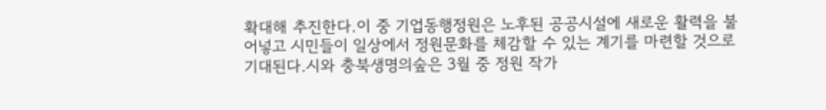확대해 추진한다.이 중 기업동행정원은 노후된 공공시설에 새로운 활력을 불어넣고 시민들이 일상에서 정원문화를 체감할 수 있는 계기를 마련할 것으로 기대된다.시와 충북생명의숲은 3월 중 정원 작가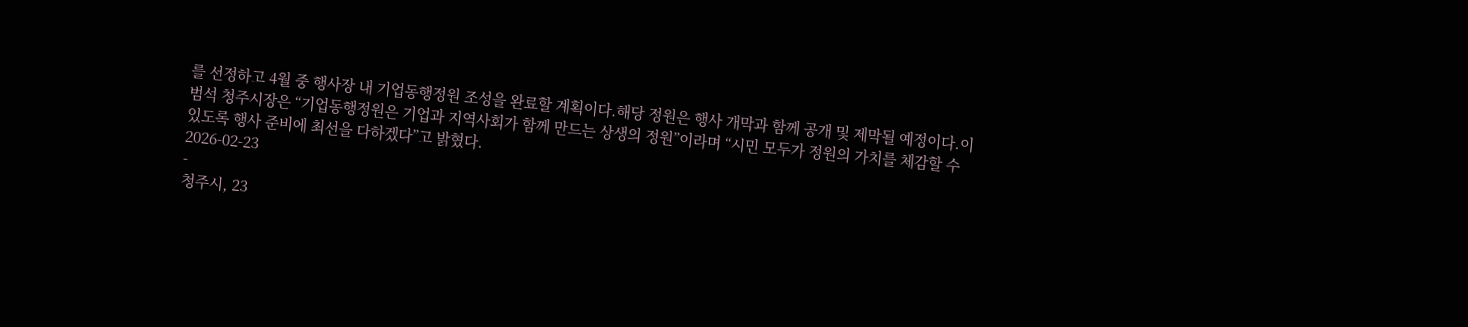를 선정하고 4월 중 행사장 내 기업동행정원 조성을 완료할 계획이다.해당 정원은 행사 개막과 함께 공개 및 제막될 예정이다.이범석 청주시장은 “기업동행정원은 기업과 지역사회가 함께 만드는 상생의 정원”이라며 “시민 모두가 정원의 가치를 체감할 수 있도록 행사 준비에 최선을 다하겠다”고 밝혔다.
2026-02-23
-
청주시, 23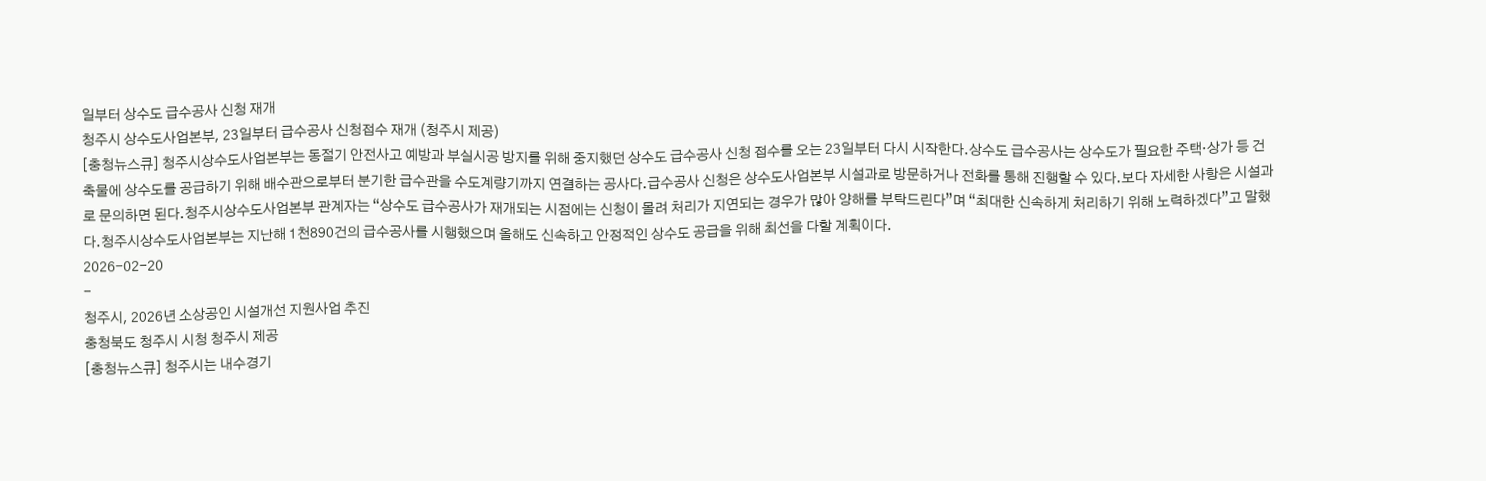일부터 상수도 급수공사 신청 재개
청주시 상수도사업본부, 23일부터 급수공사 신청접수 재개 (청주시 제공)
[충청뉴스큐] 청주시상수도사업본부는 동절기 안전사고 예방과 부실시공 방지를 위해 중지했던 상수도 급수공사 신청 접수를 오는 23일부터 다시 시작한다.상수도 급수공사는 상수도가 필요한 주택·상가 등 건축물에 상수도를 공급하기 위해 배수관으로부터 분기한 급수관을 수도계량기까지 연결하는 공사다.급수공사 신청은 상수도사업본부 시설과로 방문하거나 전화를 통해 진행할 수 있다.보다 자세한 사항은 시설과로 문의하면 된다.청주시상수도사업본부 관계자는 “상수도 급수공사가 재개되는 시점에는 신청이 몰려 처리가 지연되는 경우가 많아 양해를 부탁드린다”며 “최대한 신속하게 처리하기 위해 노력하겠다”고 말했다.청주시상수도사업본부는 지난해 1천890건의 급수공사를 시행했으며 올해도 신속하고 안정적인 상수도 공급을 위해 최선을 다할 계획이다.
2026-02-20
-
청주시, 2026년 소상공인 시설개선 지원사업 추진
충청북도 청주시 시청 청주시 제공
[충청뉴스큐] 청주시는 내수경기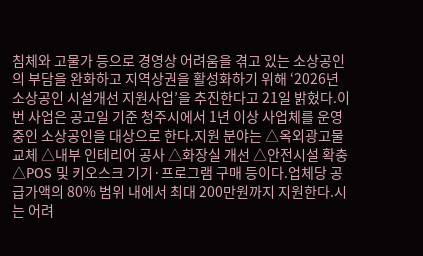침체와 고물가 등으로 경영상 어려움을 겪고 있는 소상공인의 부담을 완화하고 지역상권을 활성화하기 위해 ‘2026년 소상공인 시설개선 지원사업’을 추진한다고 21일 밝혔다.이번 사업은 공고일 기준 청주시에서 1년 이상 사업체를 운영 중인 소상공인을 대상으로 한다.지원 분야는 △옥외광고물 교체 △내부 인테리어 공사 △화장실 개선 △안전시설 확충 △POS 및 키오스크 기기·프로그램 구매 등이다.업체당 공급가액의 80% 범위 내에서 최대 200만원까지 지원한다.시는 어려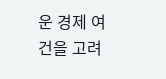운 경제 여건을 고려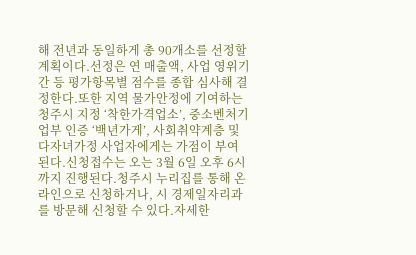해 전년과 동일하게 총 90개소를 선정할 계획이다.선정은 연 매출액, 사업 영위기간 등 평가항목별 점수를 종합 심사해 결정한다.또한 지역 물가안정에 기여하는 청주시 지정 ‘착한가격업소’, 중소벤처기업부 인증 ‘백년가게’, 사회취약계층 및 다자녀가정 사업자에게는 가점이 부여된다.신청접수는 오는 3월 6일 오후 6시까지 진행된다.청주시 누리집를 통해 온라인으로 신청하거나, 시 경제일자리과를 방문해 신청할 수 있다.자세한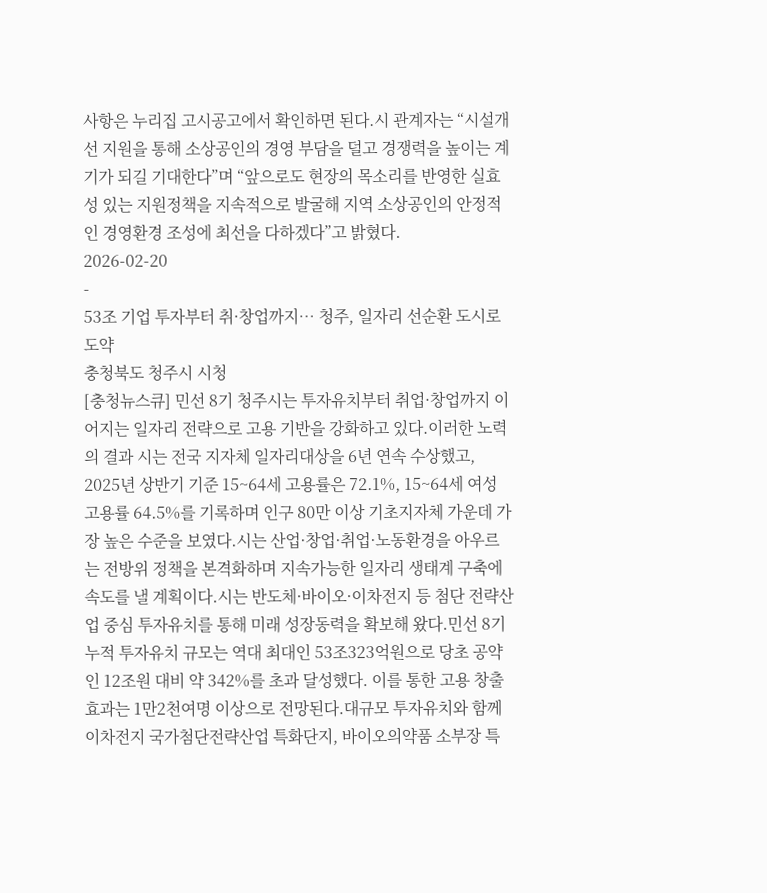사항은 누리집 고시공고에서 확인하면 된다.시 관계자는 “시설개선 지원을 통해 소상공인의 경영 부담을 덜고 경쟁력을 높이는 계기가 되길 기대한다”며 “앞으로도 현장의 목소리를 반영한 실효성 있는 지원정책을 지속적으로 발굴해 지역 소상공인의 안정적인 경영환경 조성에 최선을 다하겠다”고 밝혔다.
2026-02-20
-
53조 기업 투자부터 취·창업까지… 청주, 일자리 선순환 도시로 도약
충청북도 청주시 시청
[충청뉴스큐] 민선 8기 청주시는 투자유치부터 취업·창업까지 이어지는 일자리 전략으로 고용 기반을 강화하고 있다.이러한 노력의 결과 시는 전국 지자체 일자리대상을 6년 연속 수상했고, 2025년 상반기 기준 15~64세 고용률은 72.1%, 15~64세 여성 고용률 64.5%를 기록하며 인구 80만 이상 기초지자체 가운데 가장 높은 수준을 보였다.시는 산업·창업·취업·노동환경을 아우르는 전방위 정책을 본격화하며 지속가능한 일자리 생태계 구축에 속도를 낼 계획이다.시는 반도체·바이오·이차전지 등 첨단 전략산업 중심 투자유치를 통해 미래 성장동력을 확보해 왔다.민선 8기 누적 투자유치 규모는 역대 최대인 53조323억원으로 당초 공약인 12조원 대비 약 342%를 초과 달성했다. 이를 통한 고용 창출 효과는 1만2천여명 이상으로 전망된다.대규모 투자유치와 함께 이차전지 국가첨단전략산업 특화단지, 바이오의약품 소부장 특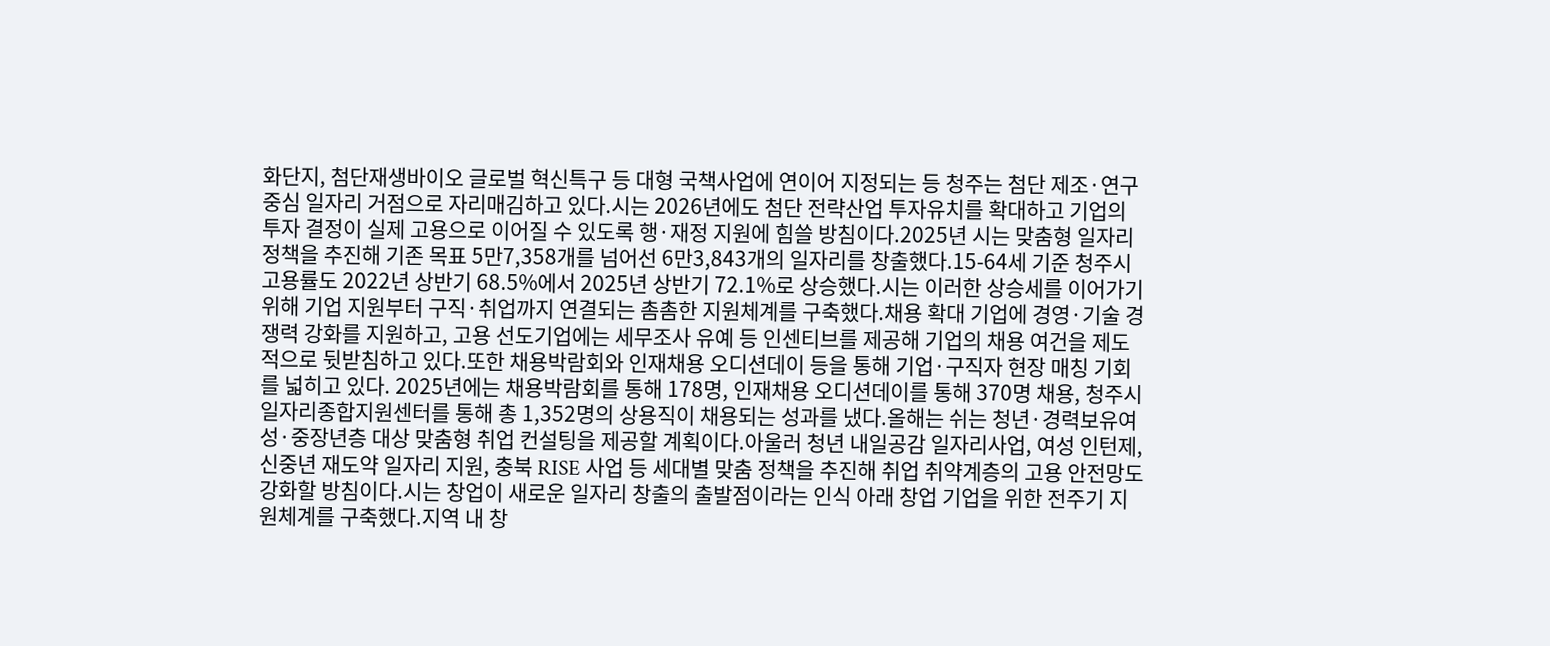화단지, 첨단재생바이오 글로벌 혁신특구 등 대형 국책사업에 연이어 지정되는 등 청주는 첨단 제조·연구 중심 일자리 거점으로 자리매김하고 있다.시는 2026년에도 첨단 전략산업 투자유치를 확대하고 기업의 투자 결정이 실제 고용으로 이어질 수 있도록 행·재정 지원에 힘쓸 방침이다.2025년 시는 맞춤형 일자리 정책을 추진해 기존 목표 5만7,358개를 넘어선 6만3,843개의 일자리를 창출했다.15-64세 기준 청주시 고용률도 2022년 상반기 68.5%에서 2025년 상반기 72.1%로 상승했다.시는 이러한 상승세를 이어가기 위해 기업 지원부터 구직·취업까지 연결되는 촘촘한 지원체계를 구축했다.채용 확대 기업에 경영·기술 경쟁력 강화를 지원하고, 고용 선도기업에는 세무조사 유예 등 인센티브를 제공해 기업의 채용 여건을 제도적으로 뒷받침하고 있다.또한 채용박람회와 인재채용 오디션데이 등을 통해 기업·구직자 현장 매칭 기회를 넓히고 있다. 2025년에는 채용박람회를 통해 178명, 인재채용 오디션데이를 통해 370명 채용, 청주시일자리종합지원센터를 통해 총 1,352명의 상용직이 채용되는 성과를 냈다.올해는 쉬는 청년·경력보유여성·중장년층 대상 맞춤형 취업 컨설팅을 제공할 계획이다.아울러 청년 내일공감 일자리사업, 여성 인턴제, 신중년 재도약 일자리 지원, 충북 RISE 사업 등 세대별 맞춤 정책을 추진해 취업 취약계층의 고용 안전망도 강화할 방침이다.시는 창업이 새로운 일자리 창출의 출발점이라는 인식 아래 창업 기업을 위한 전주기 지원체계를 구축했다.지역 내 창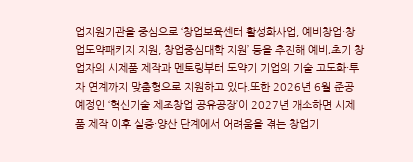업지원기관을 중심으로 ‘창업보육센터 활성화사업, 예비창업·창업도약패키지 지원, 창업중심대학 지원’ 등을 추진해 예비․초기 창업자의 시제품 제작과 멘토링부터 도약기 기업의 기술 고도화·투자 연계까지 맞춤형으로 지원하고 있다.또한 2026년 6월 준공 예정인 ‘혁신기술 제조창업 공유공장’이 2027년 개소하면 시제품 제작 이후 실증·양산 단계에서 어려움을 겪는 창업기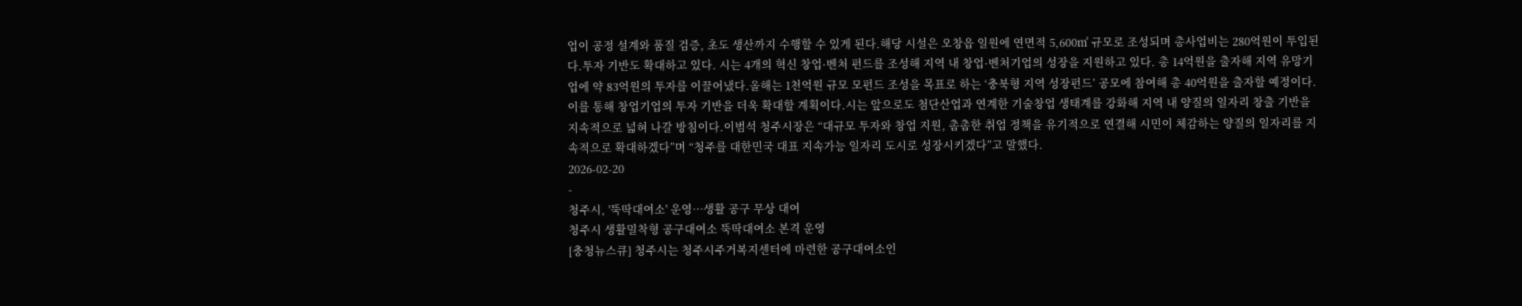업이 공정 설계와 품질 검증, 초도 생산까지 수행할 수 있게 된다.해당 시설은 오창읍 일원에 연면적 5,600㎡ 규모로 조성되며 총사업비는 280억원이 투입된다.투자 기반도 확대하고 있다. 시는 4개의 혁신 창업·벤처 펀드를 조성해 지역 내 창업·벤처기업의 성장을 지원하고 있다. 총 14억원을 출자해 지역 유망기업에 약 83억원의 투자를 이끌어냈다.올해는 1천억원 규모 모펀드 조성을 목표로 하는 ‘충북형 지역 성장펀드’ 공모에 참여해 총 40억원을 출자할 예정이다. 이를 통해 창업기업의 투자 기반을 더욱 확대할 계획이다.시는 앞으로도 첨단산업과 연계한 기술창업 생태계를 강화해 지역 내 양질의 일자리 창출 기반을 지속적으로 넓혀 나갈 방침이다.이범석 청주시장은 “대규모 투자와 창업 지원, 촘촘한 취업 정책을 유기적으로 연결해 시민이 체감하는 양질의 일자리를 지속적으로 확대하겠다”며 “청주를 대한민국 대표 지속가능 일자리 도시로 성장시키겠다”고 말했다.
2026-02-20
-
청주시, '뚝딱대여소' 운영…생활 공구 무상 대여
청주시 생활밀착형 공구대여소 뚝딱대여소 본격 운영
[충청뉴스큐] 청주시는 청주시주거복지센터에 마련한 공구대여소인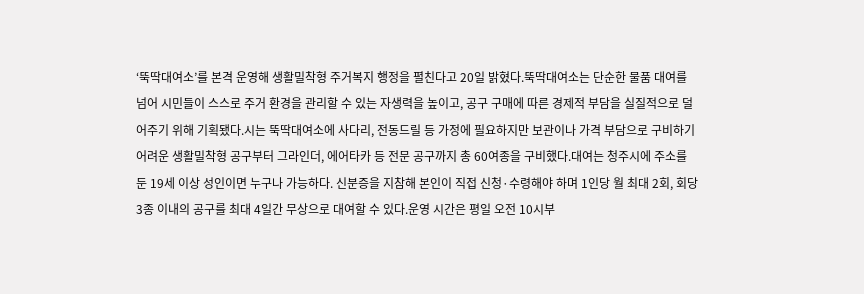‘뚝딱대여소’를 본격 운영해 생활밀착형 주거복지 행정을 펼친다고 20일 밝혔다.뚝딱대여소는 단순한 물품 대여를 넘어 시민들이 스스로 주거 환경을 관리할 수 있는 자생력을 높이고, 공구 구매에 따른 경제적 부담을 실질적으로 덜어주기 위해 기획됐다.시는 뚝딱대여소에 사다리, 전동드릴 등 가정에 필요하지만 보관이나 가격 부담으로 구비하기 어려운 생활밀착형 공구부터 그라인더, 에어타카 등 전문 공구까지 총 60여종을 구비했다.대여는 청주시에 주소를 둔 19세 이상 성인이면 누구나 가능하다. 신분증을 지참해 본인이 직접 신청·수령해야 하며 1인당 월 최대 2회, 회당 3종 이내의 공구를 최대 4일간 무상으로 대여할 수 있다.운영 시간은 평일 오전 10시부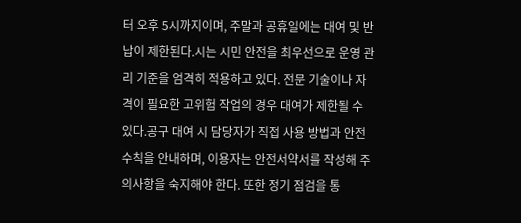터 오후 5시까지이며, 주말과 공휴일에는 대여 및 반납이 제한된다.시는 시민 안전을 최우선으로 운영 관리 기준을 엄격히 적용하고 있다. 전문 기술이나 자격이 필요한 고위험 작업의 경우 대여가 제한될 수 있다.공구 대여 시 담당자가 직접 사용 방법과 안전수칙을 안내하며, 이용자는 안전서약서를 작성해 주의사항을 숙지해야 한다. 또한 정기 점검을 통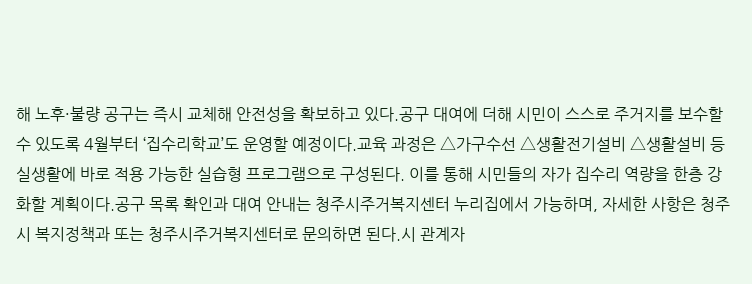해 노후·불량 공구는 즉시 교체해 안전성을 확보하고 있다.공구 대여에 더해 시민이 스스로 주거지를 보수할 수 있도록 4월부터 ‘집수리학교’도 운영할 예정이다.교육 과정은 △가구수선 △생활전기설비 △생활설비 등 실생활에 바로 적용 가능한 실습형 프로그램으로 구성된다. 이를 통해 시민들의 자가 집수리 역량을 한층 강화할 계획이다.공구 목록 확인과 대여 안내는 청주시주거복지센터 누리집에서 가능하며, 자세한 사항은 청주시 복지정책과 또는 청주시주거복지센터로 문의하면 된다.시 관계자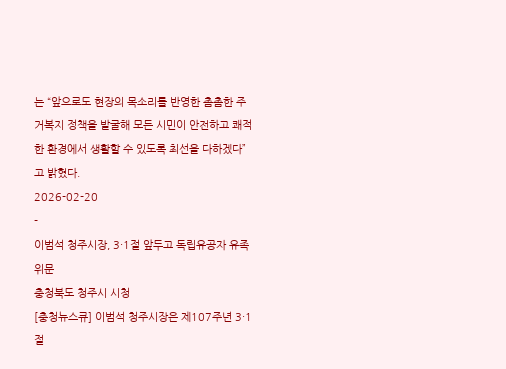는 “앞으로도 현장의 목소리를 반영한 촘촘한 주거복지 정책을 발굴해 모든 시민이 안전하고 쾌적한 환경에서 생활할 수 있도록 최선을 다하겠다”고 밝혔다.
2026-02-20
-
이범석 청주시장, 3·1절 앞두고 독립유공자 유족 위문
충청북도 청주시 시청
[충청뉴스큐] 이범석 청주시장은 제107주년 3·1절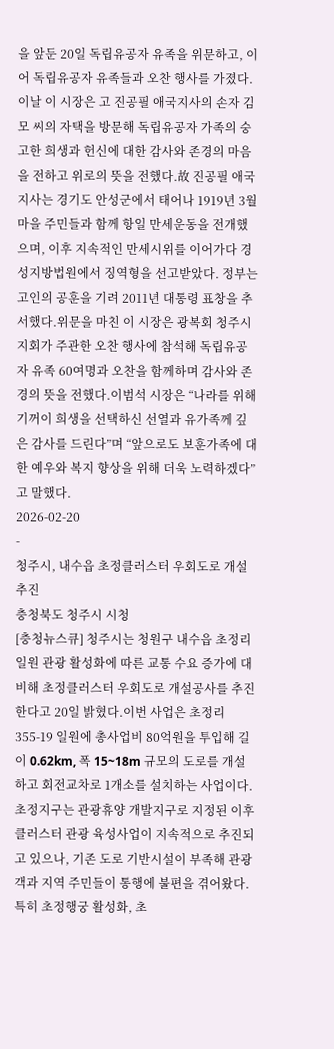을 앞둔 20일 독립유공자 유족을 위문하고, 이어 독립유공자 유족들과 오찬 행사를 가졌다.이날 이 시장은 고 진공필 애국지사의 손자 김모 씨의 자택을 방문해 독립유공자 가족의 숭고한 희생과 헌신에 대한 감사와 존경의 마음을 전하고 위로의 뜻을 전했다.故 진공필 애국지사는 경기도 안성군에서 태어나 1919년 3월 마을 주민들과 함께 항일 만세운동을 전개했으며, 이후 지속적인 만세시위를 이어가다 경성지방법원에서 징역형을 선고받았다. 정부는 고인의 공훈을 기려 2011년 대통령 표창을 추서했다.위문을 마친 이 시장은 광복회 청주시지회가 주관한 오찬 행사에 참석해 독립유공자 유족 60여명과 오찬을 함께하며 감사와 존경의 뜻을 전했다.이범석 시장은 “나라를 위해 기꺼이 희생을 선택하신 선열과 유가족께 깊은 감사를 드린다”며 “앞으로도 보훈가족에 대한 예우와 복지 향상을 위해 더욱 노력하겠다”고 말했다.
2026-02-20
-
청주시, 내수읍 초정클러스터 우회도로 개설 추진
충청북도 청주시 시청
[충청뉴스큐] 청주시는 청원구 내수읍 초정리 일원 관광 활성화에 따른 교통 수요 증가에 대비해 초정클러스터 우회도로 개설공사를 추진한다고 20일 밝혔다.이번 사업은 초정리 355-19 일원에 총사업비 80억원을 투입해 길이 0.62km, 폭 15~18m 규모의 도로를 개설하고 회전교차로 1개소를 설치하는 사업이다.초정지구는 관광휴양 개발지구로 지정된 이후 클러스터 관광 육성사업이 지속적으로 추진되고 있으나, 기존 도로 기반시설이 부족해 관광객과 지역 주민들이 통행에 불편을 겪어왔다.특히 초정행궁 활성화, 초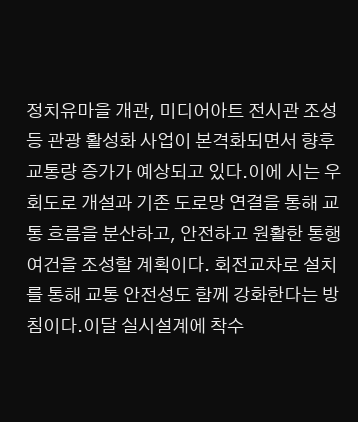정치유마을 개관, 미디어아트 전시관 조성 등 관광 활성화 사업이 본격화되면서 향후 교통량 증가가 예상되고 있다.이에 시는 우회도로 개설과 기존 도로망 연결을 통해 교통 흐름을 분산하고, 안전하고 원활한 통행 여건을 조성할 계획이다. 회전교차로 설치를 통해 교통 안전성도 함께 강화한다는 방침이다.이달 실시설계에 착수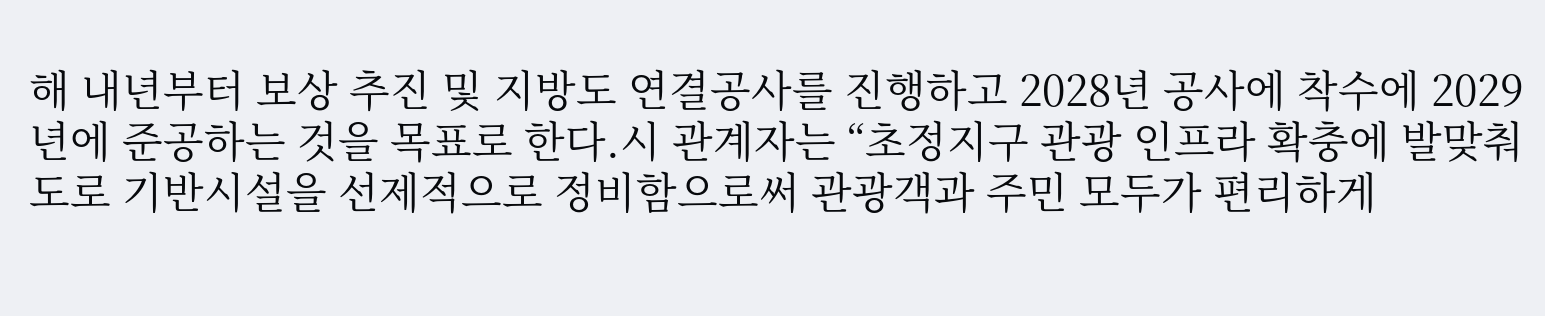해 내년부터 보상 추진 및 지방도 연결공사를 진행하고 2028년 공사에 착수에 2029년에 준공하는 것을 목표로 한다.시 관계자는 “초정지구 관광 인프라 확충에 발맞춰 도로 기반시설을 선제적으로 정비함으로써 관광객과 주민 모두가 편리하게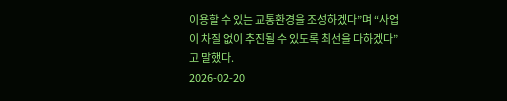이용할 수 있는 교통환경을 조성하겠다”며 “사업이 차질 없이 추진될 수 있도록 최선을 다하겠다”고 말했다.
2026-02-20